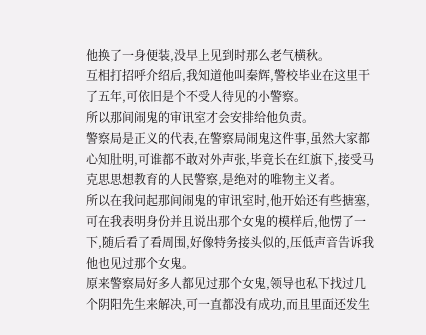他换了一身便装,没早上见到时那么老气横秋。
互相打招呼介绍后,我知道他叫秦辉,警校毕业在这里干了五年,可依旧是个不受人待见的小警察。
所以那间闹鬼的审讯室才会安排给他负责。
警察局是正义的代表,在警察局闹鬼这件事,虽然大家都心知肚明,可谁都不敢对外声张,毕竟长在红旗下,接受马克思思想教育的人民警察,是绝对的唯物主义者。
所以在我问起那间闹鬼的审讯室时,他开始还有些搪塞,可在我表明身份并且说出那个女鬼的模样后,他愣了一下,随后看了看周围,好像特务接头似的,压低声音告诉我他也见过那个女鬼。
原来警察局好多人都见过那个女鬼,领导也私下找过几个阴阳先生来解决,可一直都没有成功,而且里面还发生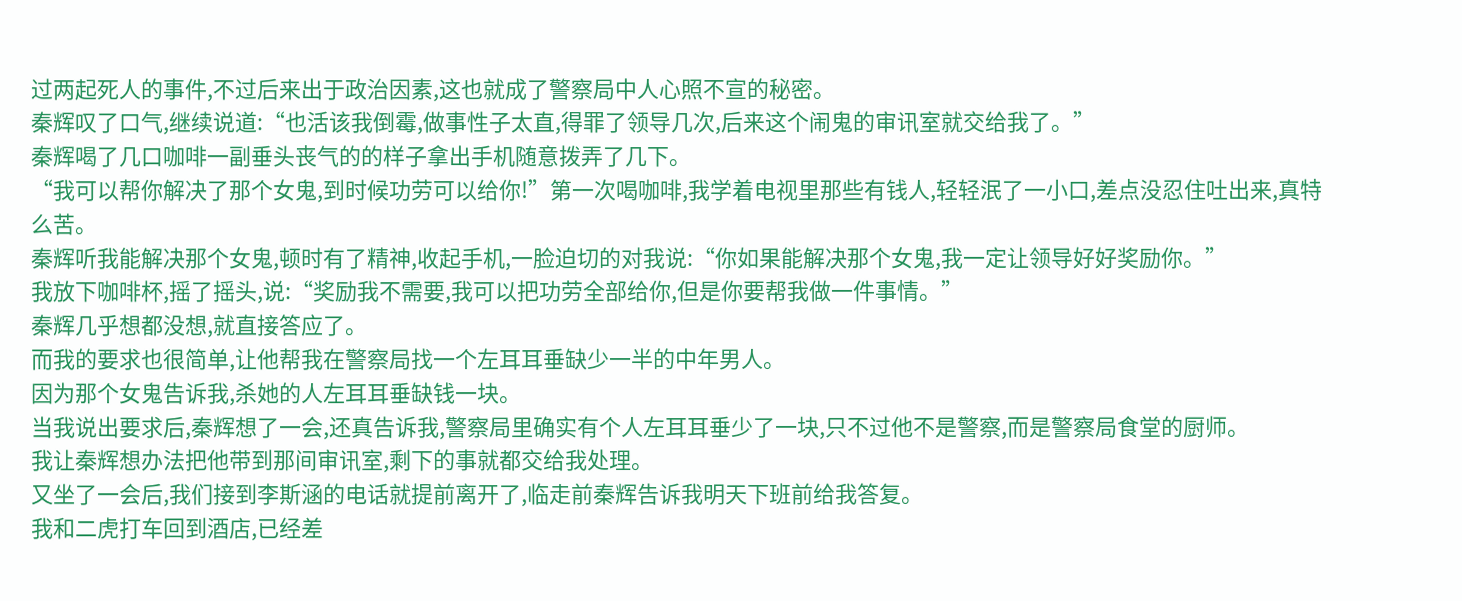过两起死人的事件,不过后来出于政治因素,这也就成了警察局中人心照不宣的秘密。
秦辉叹了口气,继续说道:“也活该我倒霉,做事性子太直,得罪了领导几次,后来这个闹鬼的审讯室就交给我了。”
秦辉喝了几口咖啡一副垂头丧气的的样子拿出手机随意拨弄了几下。
“我可以帮你解决了那个女鬼,到时候功劳可以给你!”第一次喝咖啡,我学着电视里那些有钱人,轻轻泯了一小口,差点没忍住吐出来,真特么苦。
秦辉听我能解决那个女鬼,顿时有了精神,收起手机,一脸迫切的对我说:“你如果能解决那个女鬼,我一定让领导好好奖励你。”
我放下咖啡杯,摇了摇头,说:“奖励我不需要,我可以把功劳全部给你,但是你要帮我做一件事情。”
秦辉几乎想都没想,就直接答应了。
而我的要求也很简单,让他帮我在警察局找一个左耳耳垂缺少一半的中年男人。
因为那个女鬼告诉我,杀她的人左耳耳垂缺钱一块。
当我说出要求后,秦辉想了一会,还真告诉我,警察局里确实有个人左耳耳垂少了一块,只不过他不是警察,而是警察局食堂的厨师。
我让秦辉想办法把他带到那间审讯室,剩下的事就都交给我处理。
又坐了一会后,我们接到李斯涵的电话就提前离开了,临走前秦辉告诉我明天下班前给我答复。
我和二虎打车回到酒店,已经差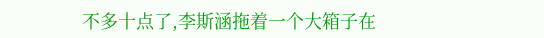不多十点了,李斯涵拖着一个大箱子在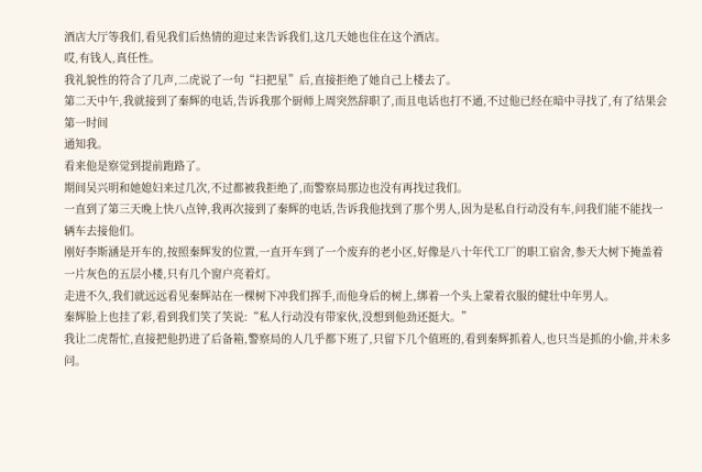酒店大厅等我们,看见我们后热情的迎过来告诉我们,这几天她也住在这个酒店。
哎,有钱人,真任性。
我礼貌性的符合了几声,二虎说了一句“扫把星”后,直接拒绝了她自己上楼去了。
第二天中午,我就接到了秦辉的电话,告诉我那个厨师上周突然辞职了,而且电话也打不通,不过他已经在暗中寻找了,有了结果会第一时间
通知我。
看来他是察觉到提前跑路了。
期间吴兴明和她媳妇来过几次,不过都被我拒绝了,而警察局那边也没有再找过我们。
一直到了第三天晚上快八点钟,我再次接到了秦辉的电话,告诉我他找到了那个男人,因为是私自行动没有车,问我们能不能找一辆车去接他们。
刚好李斯涵是开车的,按照秦辉发的位置,一直开车到了一个废弃的老小区,好像是八十年代工厂的职工宿舍,参天大树下掩盖着一片灰色的五层小楼,只有几个窗户亮着灯。
走进不久,我们就远远看见秦辉站在一棵树下冲我们挥手,而他身后的树上,绑着一个头上蒙着衣服的健壮中年男人。
秦辉脸上也挂了彩,看到我们笑了笑说:“私人行动没有带家伙,没想到他劲还挺大。”
我让二虎帮忙,直接把他扔进了后备箱,警察局的人几乎都下班了,只留下几个值班的,看到秦辉抓着人,也只当是抓的小偷,并未多问。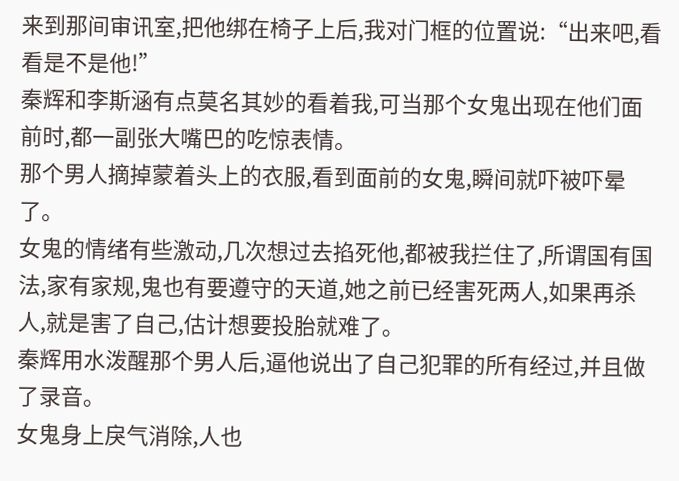来到那间审讯室,把他绑在椅子上后,我对门框的位置说:“出来吧,看看是不是他!”
秦辉和李斯涵有点莫名其妙的看着我,可当那个女鬼出现在他们面前时,都一副张大嘴巴的吃惊表情。
那个男人摘掉蒙着头上的衣服,看到面前的女鬼,瞬间就吓被吓晕了。
女鬼的情绪有些激动,几次想过去掐死他,都被我拦住了,所谓国有国法,家有家规,鬼也有要遵守的天道,她之前已经害死两人,如果再杀人,就是害了自己,估计想要投胎就难了。
秦辉用水泼醒那个男人后,逼他说出了自己犯罪的所有经过,并且做了录音。
女鬼身上戾气消除,人也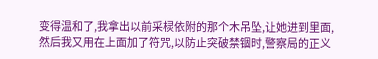变得温和了,我拿出以前采棂依附的那个木吊坠,让她进到里面,然后我又用在上面加了符咒,以防止突破禁锢时,警察局的正义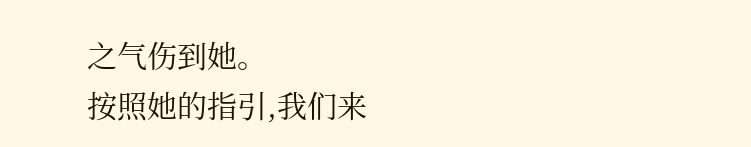之气伤到她。
按照她的指引,我们来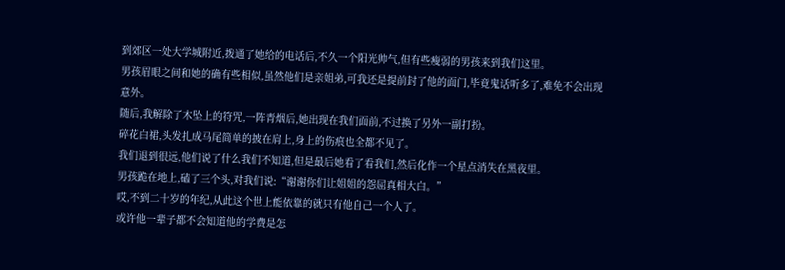到郊区一处大学城附近,拨通了她给的电话后,不久一个阳光帅气,但有些瘦弱的男孩来到我们这里。
男孩眉眼之间和她的确有些相似,虽然他们是亲姐弟,可我还是提前封了他的面门,毕竟鬼话听多了,难免不会出现意外。
随后,我解除了木坠上的符咒,一阵青烟后,她出现在我们面前,不过换了另外一副打扮。
碎花白裙,头发扎成马尾简单的披在肩上,身上的伤痕也全都不见了。
我们退到很远,他们说了什么我们不知道,但是最后她看了看我们,然后化作一个星点消失在黑夜里。
男孩跪在地上,磕了三个头,对我们说:“谢谢你们让姐姐的怨屈真相大白。”
哎,不到二十岁的年纪,从此这个世上能依靠的就只有他自己一个人了。
或许他一辈子都不会知道他的学费是怎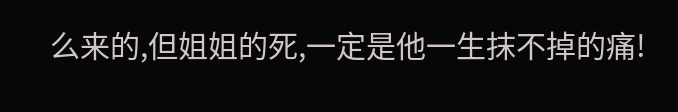么来的,但姐姐的死,一定是他一生抹不掉的痛!